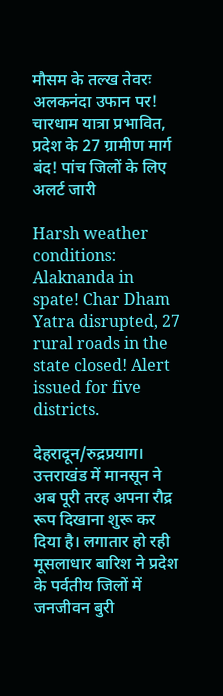मौसम के तल्ख तेवरः अलकनंदा उफान पर! चारधाम यात्रा प्रभावित, प्रदेश के 27 ग्रामीण मार्ग बंद! पांच जिलों के लिए अलर्ट जारी

Harsh weather conditions: Alaknanda in spate! Char Dham Yatra disrupted, 27 rural roads in the state closed! Alert issued for five districts.

देहरादून/रुद्रप्रयाग। उत्तराखंड में मानसून ने अब पूरी तरह अपना रौद्र रूप दिखाना शुरू कर दिया है। लगातार हो रही मूसलाधार बारिश ने प्रदेश के पर्वतीय जिलों में जनजीवन बुरी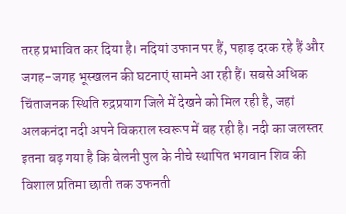तरह प्रभावित कर दिया है। नदियां उफान पर हैं, पहाड़ दरक रहे हैं और जगह-जगह भूस्खलन की घटनाएं सामने आ रही हैं। सबसे अधिक चिंताजनक स्थिति रुद्रप्रयाग जिले में देखने को मिल रही है, जहां अलकनंदा नदी अपने विकराल स्वरूप में बह रही है। नदी का जलस्तर इतना बढ़ गया है कि बेलनी पुल के नीचे स्थापित भगवान शिव की विशाल प्रतिमा छाती तक उफनती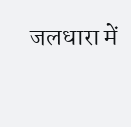जलधारा में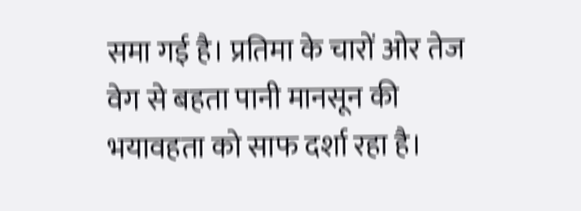समा गई है। प्रतिमा के चारों ओर तेज वेग से बहता पानी मानसून की भयावहता को साफ दर्शा रहा है।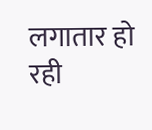लगातार हो रही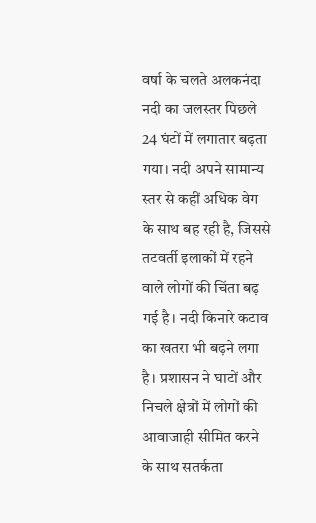वर्षा के चलते अलकनंदा नदी का जलस्तर पिछले 24 घंटों में लगातार बढ़ता गया। नदी अपने सामान्य स्तर से कहीं अधिक वेग के साथ बह रही है, जिससे तटवर्ती इलाकों में रहने वाले लोगों की चिंता बढ़ गई है। नदी किनारे कटाव का खतरा भी बढ़ने लगा है। प्रशासन ने घाटों और निचले क्षेत्रों में लोगों की आवाजाही सीमित करने के साथ सतर्कता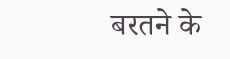बरतने के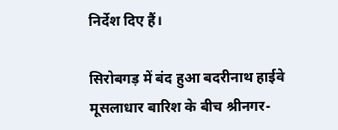निर्देश दिए हैं।

सिरोबगड़ में बंद हुआ बदरीनाथ हाईवे
मूसलाधार बारिश के बीच श्रीनगर-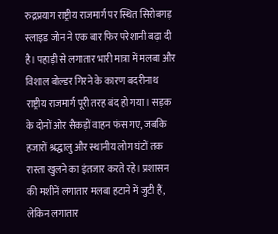रुद्रप्रयाग राष्ट्रीय राजमार्ग पर स्थित सिरोबगड़ स्लाइड जोन ने एक बार फिर परेशानी बढ़ा दी है। पहाड़ी से लगातार भारी मात्रा में मलबा और विशाल बोल्डर गिरने के कारण बदरीनाथ राष्ट्रीय राजमार्ग पूरी तरह बंद हो गया। सड़क के दोनों ओर सैकड़ों वाहन फंस गए, जबकि हजारों श्रद्धालु और स्थानीय लोग घंटों तक रास्ता खुलने का इंतजार करते रहे। प्रशासन की मशीनें लगातार मलबा हटाने में जुटी हैं, लेकिन लगातार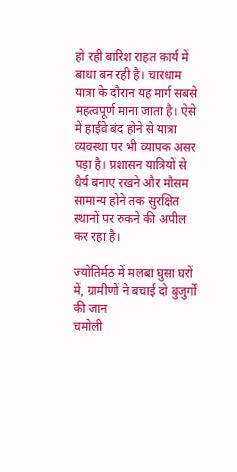हो रही बारिश राहत कार्य में बाधा बन रही है। चारधाम यात्रा के दौरान यह मार्ग सबसे महत्वपूर्ण माना जाता है। ऐसे में हाईवे बंद होने से यात्रा व्यवस्था पर भी व्यापक असर पड़ा है। प्रशासन यात्रियों से धैर्य बनाए रखने और मौसम सामान्य होने तक सुरक्षित स्थानों पर रुकने की अपील कर रहा है।

ज्योतिर्मठ में मलबा घुसा घरों में, ग्रामीणों ने बचाई दो बुजुर्गों की जान
चमोली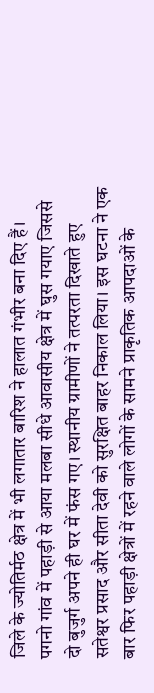जिले के ज्योतिर्मठ क्षेत्र में भी लगातार बारिश ने हालात गंभीर बना दिए हैं। पगनो गांव में पहाड़ी से आया मलबा सीधे आवासीय क्षेत्र में घुस गयाए जिससे दो बुजुर्ग अपने ही घर में फंस गए। स्थानीय ग्रामीणों ने तत्परता दिखाते हुए सतेश्वर प्रसाद और सीता देवी को सुरक्षित बाहर निकाल लिया। इस घटना ने एक बार फिर पहाड़ी क्षेत्रों में रहने वाले लोगों के सामने प्राकृतिक आपदाओं के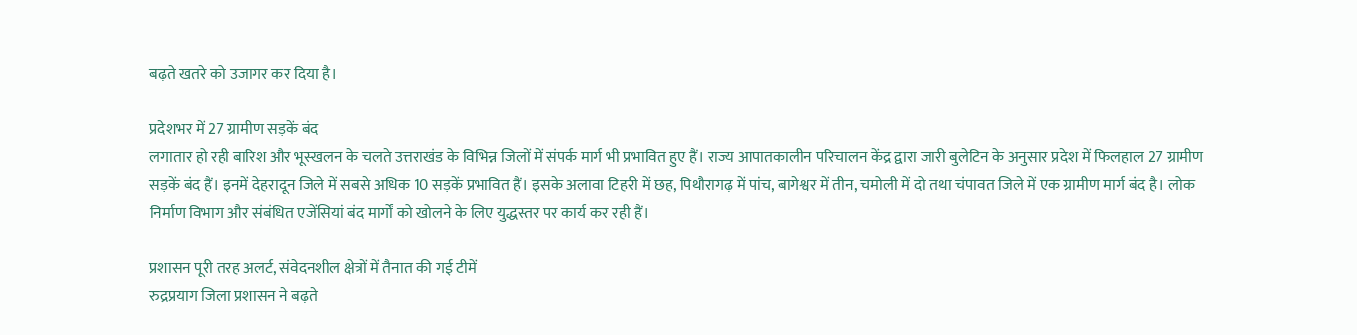बढ़ते खतरे को उजागर कर दिया है।

प्रदेशभर में 27 ग्रामीण सड़कें बंद
लगातार हो रही बारिश और भूस्खलन के चलते उत्तराखंड के विभिन्न जिलों में संपर्क मार्ग भी प्रभावित हुए हैं। राज्य आपातकालीन परिचालन केंद्र द्वारा जारी बुलेटिन के अनुसार प्रदेश में फिलहाल 27 ग्रामीण सड़कें बंद हैं। इनमें देहरादून जिले में सबसे अधिक 10 सड़कें प्रभावित हैं। इसके अलावा टिहरी में छह, पिथौरागढ़ में पांच, बागेश्वर में तीन, चमोली में दो तथा चंपावत जिले में एक ग्रामीण मार्ग बंद है। लोक निर्माण विभाग और संबंधित एजेंसियां बंद मार्गों को खोलने के लिए युद्धस्तर पर कार्य कर रही हैं।

प्रशासन पूरी तरह अलर्ट, संवेदनशील क्षेत्रों में तैनात की गई टीमें
रुद्रप्रयाग जिला प्रशासन ने बढ़ते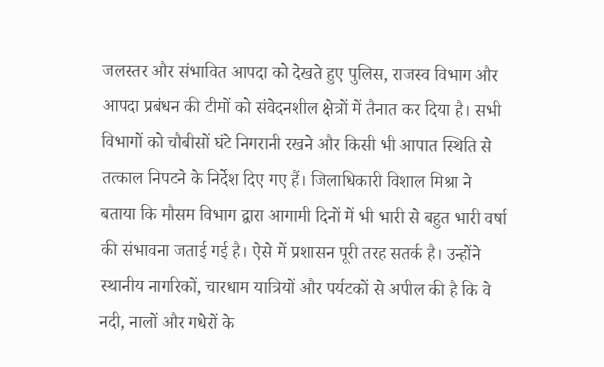जलस्तर और संभावित आपदा को देखते हुए पुलिस, राजस्व विभाग और आपदा प्रबंधन की टीमों को संवेदनशील क्षेत्रों में तैनात कर दिया है। सभी विभागों को चौबीसों घंटे निगरानी रखने और किसी भी आपात स्थिति से तत्काल निपटने के निर्देश दिए गए हैं। जिलाधिकारी विशाल मिश्रा ने बताया कि मौसम विभाग द्वारा आगामी दिनों में भी भारी से बहुत भारी वर्षा की संभावना जताई गई है। ऐसे में प्रशासन पूरी तरह सतर्क है। उन्होंने स्थानीय नागरिकों, चारधाम यात्रियों और पर्यटकों से अपील की है कि वे नदी, नालों और गधेरों के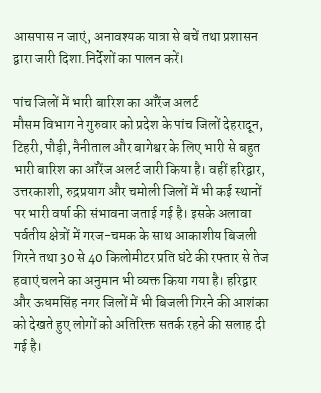आसपास न जाएं, अनावश्यक यात्रा से बचें तथा प्रशासन द्वारा जारी दिशा.निर्देशों का पालन करें।

पांच जिलों में भारी बारिश का ऑरेंज अलर्ट
मौसम विभाग ने गुरुवार को प्रदेश के पांच जिलों देहरादून, टिहरी, पौड़ी, नैनीताल और बागेश्वर के लिए भारी से बहुत भारी बारिश का ऑरेंज अलर्ट जारी किया है। वहीं हरिद्वार, उत्तरकाशी, रुद्रप्रयाग और चमोली जिलों में भी कई स्थानों पर भारी वर्षा की संभावना जताई गई है। इसके अलावा पर्वतीय क्षेत्रों में गरज-चमक के साथ आकाशीय बिजली गिरने तथा 30 से 40 किलोमीटर प्रति घंटे की रफ्तार से तेज हवाएं चलने का अनुमान भी व्यक्त किया गया है। हरिद्वार और ऊधमसिंह नगर जिलों में भी बिजली गिरने की आशंका को देखते हुए लोगों को अतिरिक्त सतर्क रहने की सलाह दी गई है।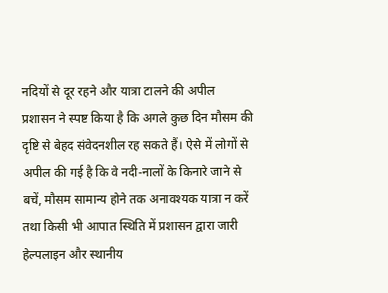नदियों से दूर रहने और यात्रा टालने की अपील
प्रशासन ने स्पष्ट किया है कि अगले कुछ दिन मौसम की दृष्टि से बेहद संवेदनशील रह सकते हैं। ऐसे में लोगों से अपील की गई है कि वे नदी-नालों के किनारे जाने से बचें, मौसम सामान्य होने तक अनावश्यक यात्रा न करें तथा किसी भी आपात स्थिति में प्रशासन द्वारा जारी हेल्पलाइन और स्थानीय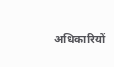अधिकारियों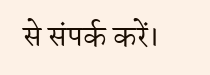से संपर्क करें।